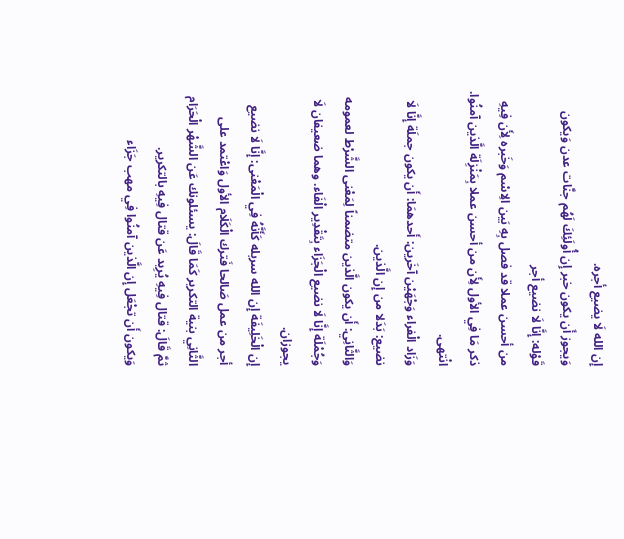إِن الله لَا يضيع أجره.
وَيجوز أَن يكون خبر إِن أُولَئِكَ لَهُم جنَّات عدن وَيكون قَوْله: إِنَّا لَا نضيع أجر
من أحسن عملا قد فصل بِهِ بَين الِاسْم وَخَبره لِأَن فِيهِ ذكر مَا فِي الأول لِأَن من أحسن عملا بِمَنْزِلَة الَّذين آمنُوا. انْتهى.
وَزَاد الْفراء وَجْهَيْن آخَرين: أَحدهمَا: أَن يكون جملَة إِنَّا لَا نضيع: بَدَلا من إِن الَّذين.
وَالثَّانِي: أَن يكون الَّذين متضمناً لِمَعْنى الشَّرْط لعمومه وَجُمْلَة إِنَّا لَا نضيع الْجَزَاء بِتَقْدِير الْفَاء. وهما ضعيفان لَا يجوزان.
إِن الْخَلِيفَة إِن الله سربله كَأَنَّهُ فِي الْمَعْنى: إِنَّا لَا نضيع أجر من عمل صَالحا فَترك الْكَلَام الأول وَاعْتمد على الثَّانِي بنية التكرير كَمَا قَالَ: يسئلونك عَن الشَّهْر الْحَرَام ثمَّ قَالَ: قتال فِيهِ يُرِيد عَن قتال فِيهِ بالتكرير.
وَيكون أَن تجْعَل إِن الَّذين آمنُوا فِي مهب جَزَاء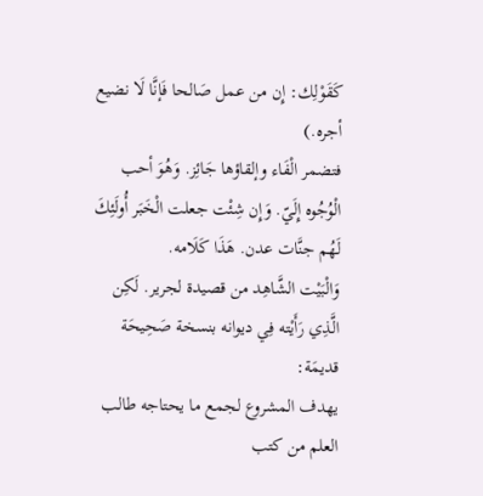كَقَوْلِك: إِن من عمل صَالحا فَإنَّا لَا نضيع أجره.)
فتضمر الْفَاء وإلقاؤها جَائِز. وَهُوَ أحب الْوُجُوه إِلَيّ. وَإِن شِئْت جعلت الْخَبَر أُولَئِكَ لَهُم جنَّات عدن. هَذَا كَلَامه.
وَالْبَيْت الشَّاهِد من قصيدة لجرير. لَكِن الَّذِي رَأَيْته فِي ديوانه بنسخة صَحِيحَة قديمَة:
يهدف المشروع لجمع ما يحتاجه طالب العلم من كتب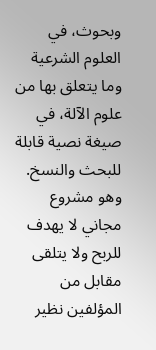وبحوث، في العلوم الشرعية وما يتعلق بها من علوم الآلة، في صيغة نصية قابلة للبحث والنسخ.
وهو مشروع مجاني لا يهدف للربح ولا يتلقى مقابل من المؤلفين نظير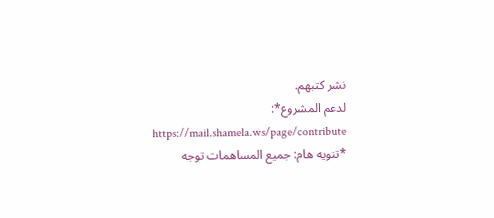نشر كتبهم.
لدعم المشروع*: https://mail.shamela.ws/page/contribute
*تنويه هام: جميع المساهمات توجه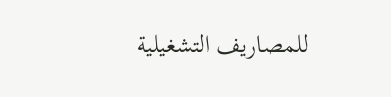للمصاريف التشغيلية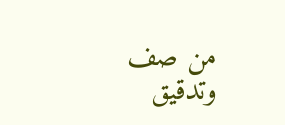من صف وتدقيق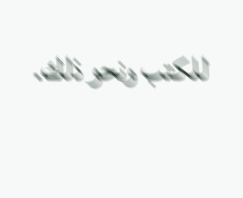للكتب ونحو ذلك.